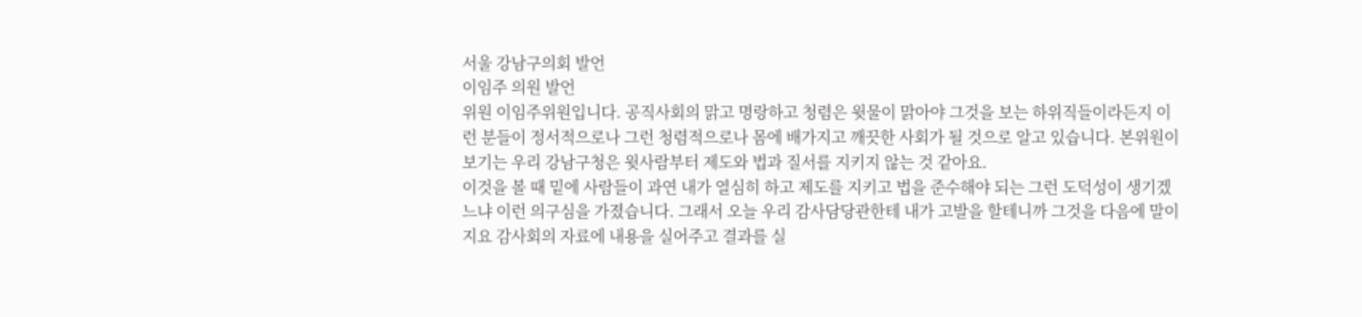서울 강남구의회 발언
이임주 의원 발언
위원 이임주위원입니다. 공직사회의 맑고 명랑하고 청렴은 윗물이 맑아야 그것을 보는 하위직들이라든지 이런 분들이 정서적으로나 그런 청렴적으로나 몸에 배가지고 깨끗한 사회가 될 것으로 알고 있습니다. 본위원이 보기는 우리 강남구청은 윗사람부터 제도와 법과 질서를 지키지 않는 것 같아요.
이것을 볼 때 밑에 사람들이 과연 내가 열심히 하고 제도를 지키고 법을 준수해야 되는 그런 도덕성이 생기겠느냐 이런 의구심을 가졌습니다. 그래서 오늘 우리 감사담당관한테 내가 고발을 할테니까 그것을 다음에 말이지요 감사회의 자료에 내용을 실어주고 결과를 실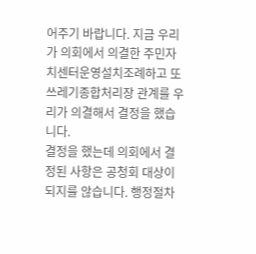어주기 바랍니다. 지금 우리가 의회에서 의결한 주민자치센터운영설치조례하고 또 쓰레기종합처리장 관계를 우리가 의결해서 결정을 했습니다.
결정을 했는데 의회에서 결정된 사항은 공청회 대상이 되지를 않습니다. 행정절차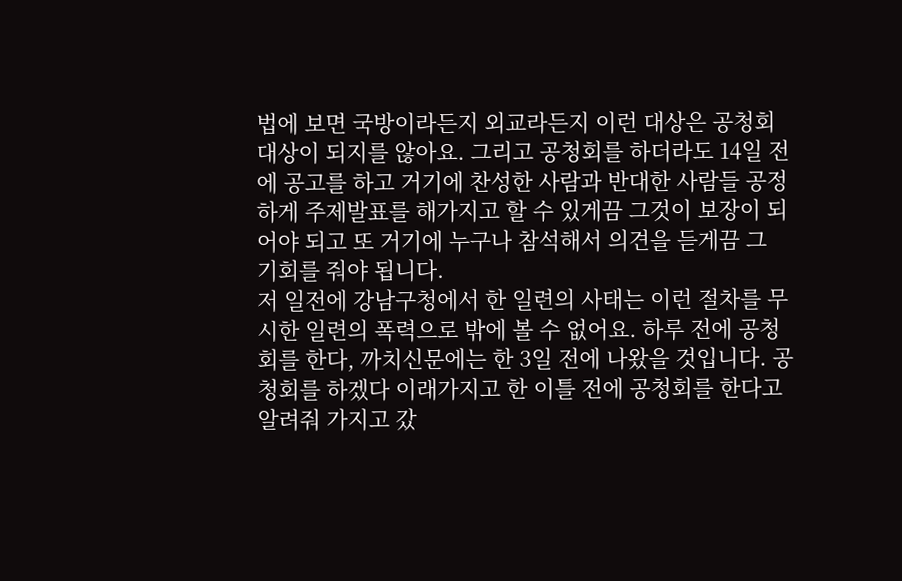법에 보면 국방이라든지 외교라든지 이런 대상은 공청회 대상이 되지를 않아요. 그리고 공청회를 하더라도 14일 전에 공고를 하고 거기에 찬성한 사람과 반대한 사람들 공정하게 주제발표를 해가지고 할 수 있게끔 그것이 보장이 되어야 되고 또 거기에 누구나 참석해서 의견을 듣게끔 그 기회를 줘야 됩니다.
저 일전에 강남구청에서 한 일련의 사태는 이런 절차를 무시한 일련의 폭력으로 밖에 볼 수 없어요. 하루 전에 공청회를 한다, 까치신문에는 한 3일 전에 나왔을 것입니다. 공청회를 하겠다 이래가지고 한 이틀 전에 공청회를 한다고 알려줘 가지고 갔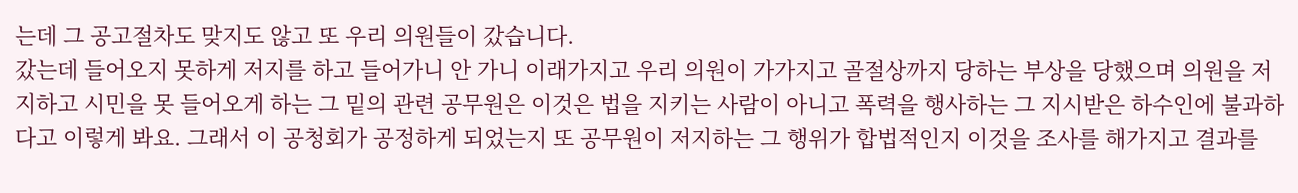는데 그 공고절차도 맞지도 않고 또 우리 의원들이 갔습니다.
갔는데 들어오지 못하게 저지를 하고 들어가니 안 가니 이래가지고 우리 의원이 가가지고 골절상까지 당하는 부상을 당했으며 의원을 저지하고 시민을 못 들어오게 하는 그 밑의 관련 공무원은 이것은 법을 지키는 사람이 아니고 폭력을 행사하는 그 지시받은 하수인에 불과하다고 이렇게 봐요. 그래서 이 공청회가 공정하게 되었는지 또 공무원이 저지하는 그 행위가 합법적인지 이것을 조사를 해가지고 결과를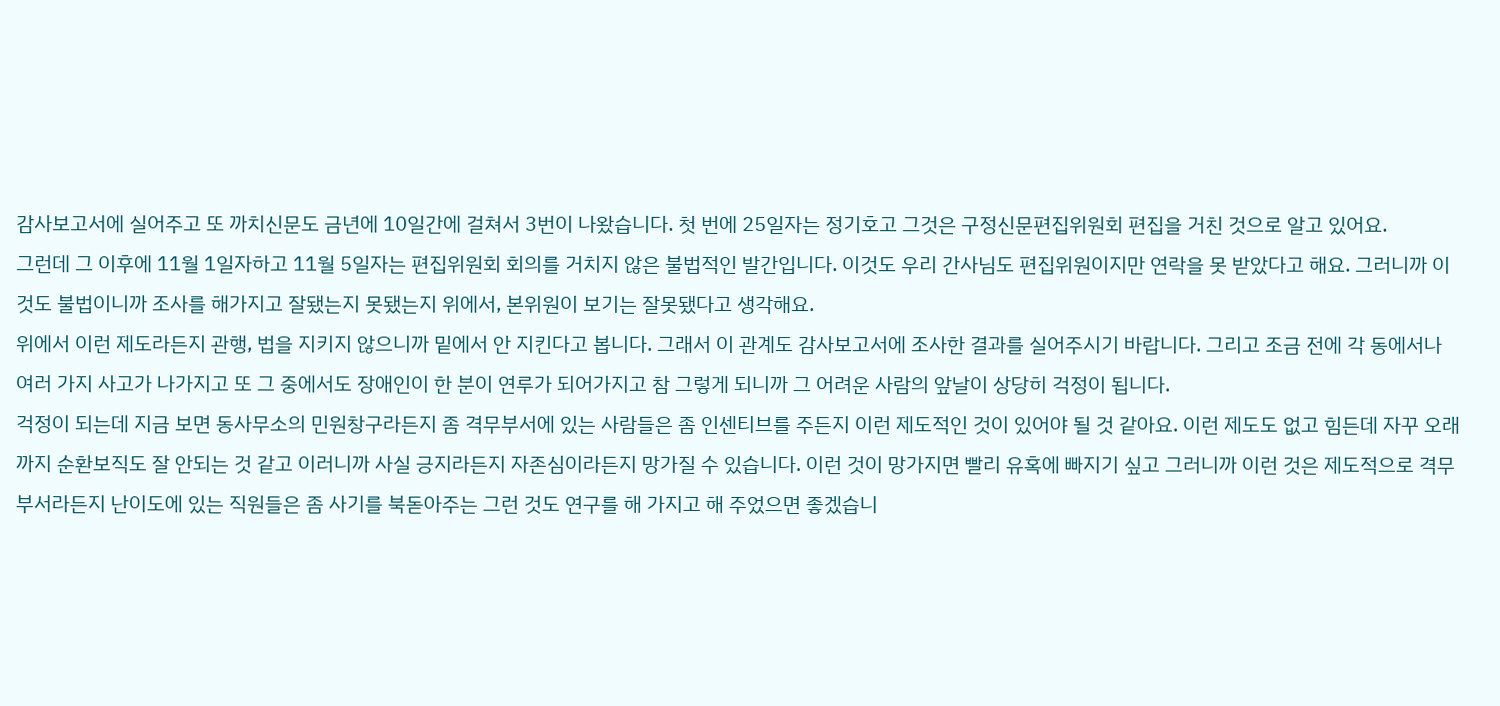감사보고서에 실어주고 또 까치신문도 금년에 10일간에 걸쳐서 3번이 나왔습니다. 첫 번에 25일자는 정기호고 그것은 구정신문편집위원회 편집을 거친 것으로 알고 있어요.
그런데 그 이후에 11월 1일자하고 11월 5일자는 편집위원회 회의를 거치지 않은 불법적인 발간입니다. 이것도 우리 간사님도 편집위원이지만 연락을 못 받았다고 해요. 그러니까 이것도 불법이니까 조사를 해가지고 잘됐는지 못됐는지 위에서, 본위원이 보기는 잘못됐다고 생각해요.
위에서 이런 제도라든지 관행, 법을 지키지 않으니까 밑에서 안 지킨다고 봅니다. 그래서 이 관계도 감사보고서에 조사한 결과를 실어주시기 바랍니다. 그리고 조금 전에 각 동에서나 여러 가지 사고가 나가지고 또 그 중에서도 장애인이 한 분이 연루가 되어가지고 참 그렇게 되니까 그 어려운 사람의 앞날이 상당히 걱정이 됩니다.
걱정이 되는데 지금 보면 동사무소의 민원창구라든지 좀 격무부서에 있는 사람들은 좀 인센티브를 주든지 이런 제도적인 것이 있어야 될 것 같아요. 이런 제도도 없고 힘든데 자꾸 오래까지 순환보직도 잘 안되는 것 같고 이러니까 사실 긍지라든지 자존심이라든지 망가질 수 있습니다. 이런 것이 망가지면 빨리 유혹에 빠지기 싶고 그러니까 이런 것은 제도적으로 격무부서라든지 난이도에 있는 직원들은 좀 사기를 북돋아주는 그런 것도 연구를 해 가지고 해 주었으면 좋겠습니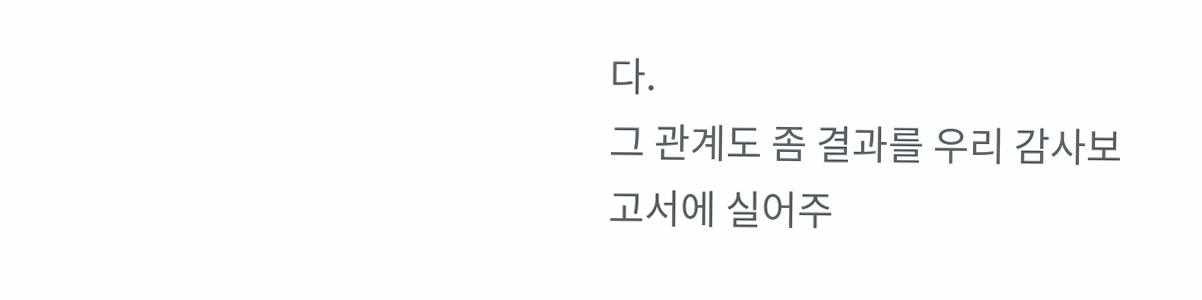다.
그 관계도 좀 결과를 우리 감사보고서에 실어주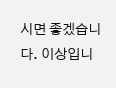시면 좋겠습니다. 이상입니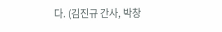다. (김진규 간사, 박창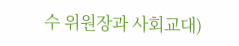수 위원장과 사회교대)